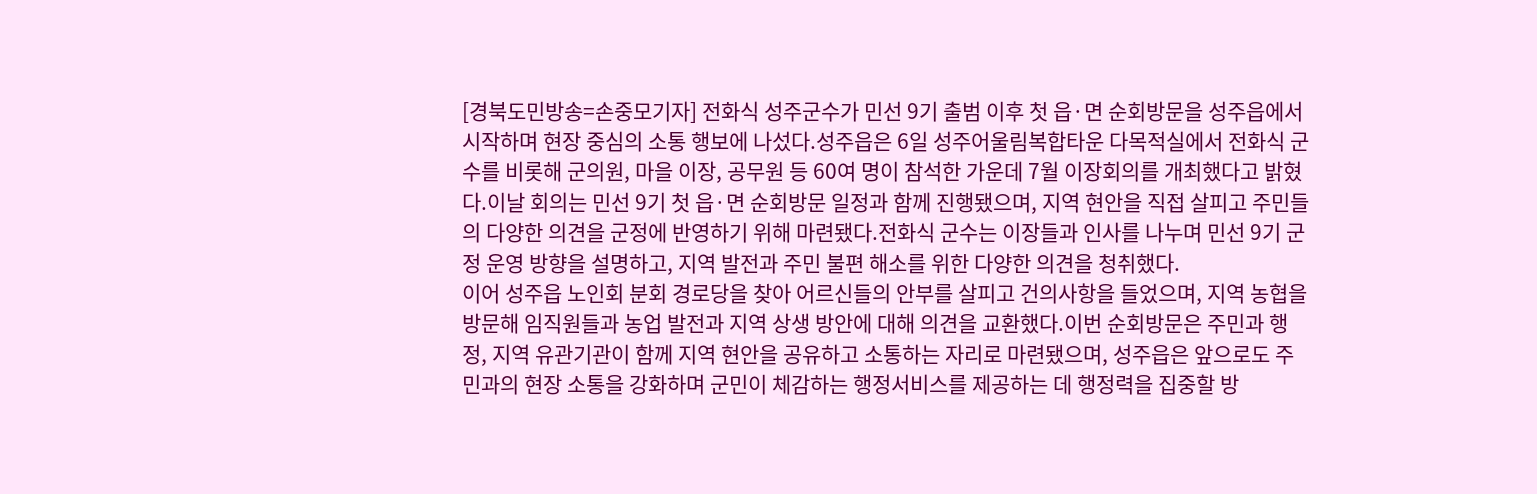[경북도민방송=손중모기자] 전화식 성주군수가 민선 9기 출범 이후 첫 읍·면 순회방문을 성주읍에서 시작하며 현장 중심의 소통 행보에 나섰다.성주읍은 6일 성주어울림복합타운 다목적실에서 전화식 군수를 비롯해 군의원, 마을 이장, 공무원 등 60여 명이 참석한 가운데 7월 이장회의를 개최했다고 밝혔다.이날 회의는 민선 9기 첫 읍·면 순회방문 일정과 함께 진행됐으며, 지역 현안을 직접 살피고 주민들의 다양한 의견을 군정에 반영하기 위해 마련됐다.전화식 군수는 이장들과 인사를 나누며 민선 9기 군정 운영 방향을 설명하고, 지역 발전과 주민 불편 해소를 위한 다양한 의견을 청취했다.
이어 성주읍 노인회 분회 경로당을 찾아 어르신들의 안부를 살피고 건의사항을 들었으며, 지역 농협을 방문해 임직원들과 농업 발전과 지역 상생 방안에 대해 의견을 교환했다.이번 순회방문은 주민과 행정, 지역 유관기관이 함께 지역 현안을 공유하고 소통하는 자리로 마련됐으며, 성주읍은 앞으로도 주민과의 현장 소통을 강화하며 군민이 체감하는 행정서비스를 제공하는 데 행정력을 집중할 방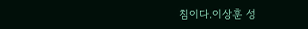침이다.이상훈 성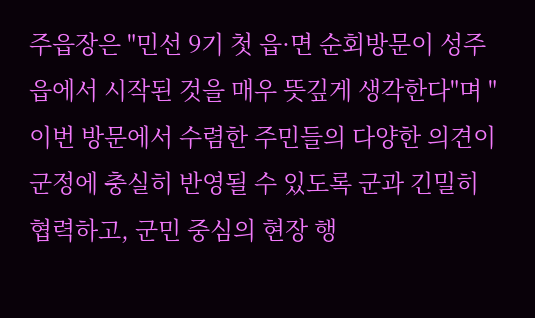주읍장은 "민선 9기 첫 읍·면 순회방문이 성주읍에서 시작된 것을 매우 뜻깊게 생각한다"며 "이번 방문에서 수렴한 주민들의 다양한 의견이 군정에 충실히 반영될 수 있도록 군과 긴밀히 협력하고, 군민 중심의 현장 행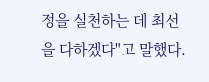정을 실천하는 데 최선을 다하겠다"고 말했다.